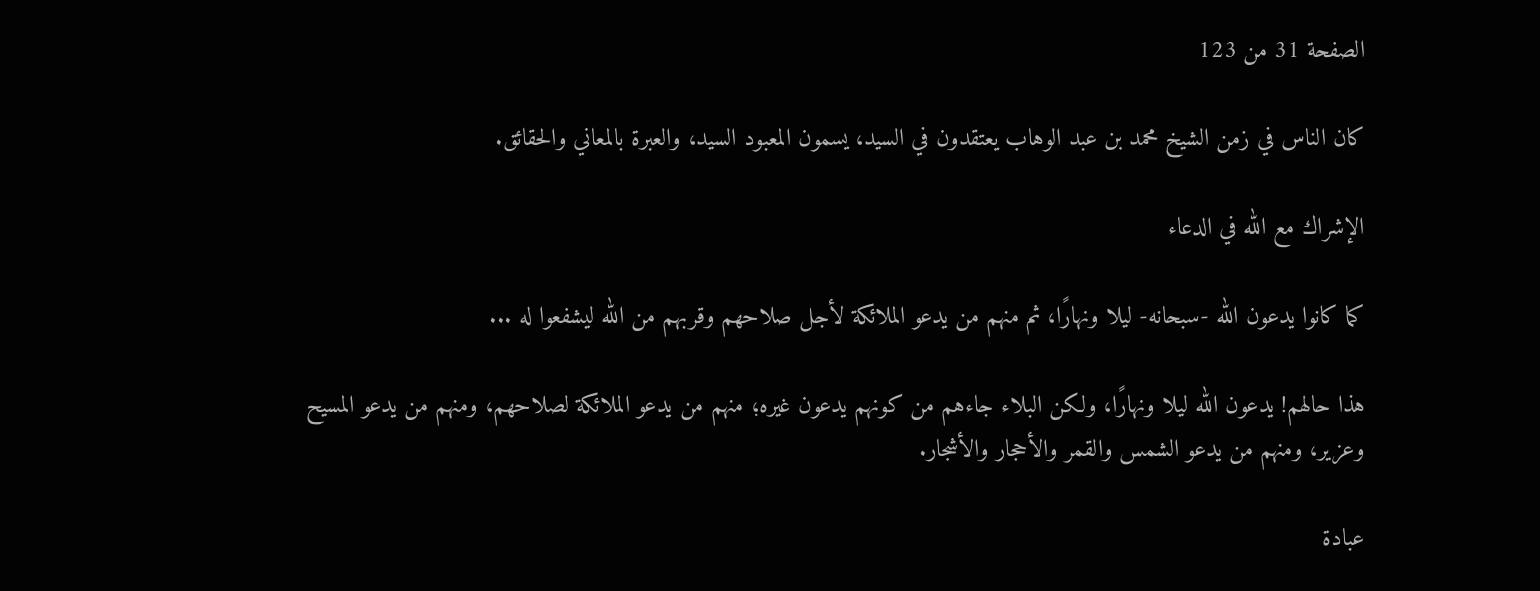الصفحة 31 من 123

كان الناس في زمن الشيخ محمد بن عبد الوهاب يعتقدون في السيد، يسمون المعبود السيد، والعبرة بالمعاني والحقائق.

الإشراك مع الله في الدعاء

كما كانوا يدعون الله -سبحانه- ليلا ونهارًا، ثم منهم من يدعو الملائكة لأجل صلاحهم وقربهم من الله ليشفعوا له ...

هذا حالهم! يدعون الله ليلا ونهارًا، ولكن البلاء جاءهم من كونهم يدعون غيره؛ منهم من يدعو الملائكة لصلاحهم، ومنهم من يدعو المسيح وعزير، ومنهم من يدعو الشمس والقمر والأحجار والأشجار.

عبادة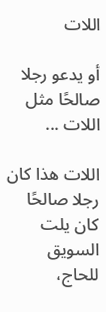اللات

أو يدعو رجلا صالحًا مثل اللات ...

اللات هذا كان رجلا صالحًا كان يلت السويق للحاج،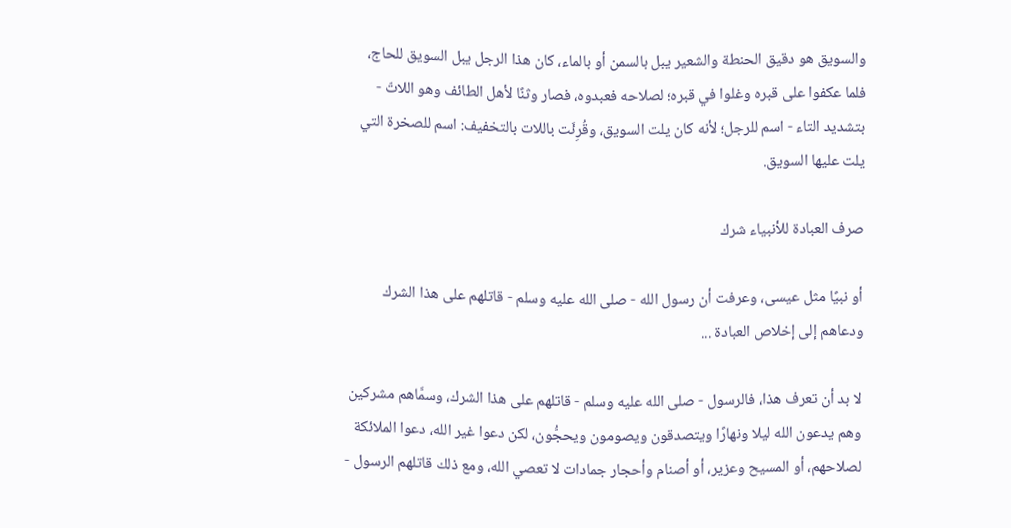والسويق هو دقيق الحنطة والشعير يبل بالسمن أو بالماء، كان هذا الرجل يبل السويق للحاج، فلما عكفوا على قبره وغلوا في قبره؛ لصلاحه فعبدوه، فصار وثنًا لأهل الطائف وهو اللاتّ - بتشديد التاء - اسم للرجل؛ لأنه كان يلت السويق، وقُرِئَت باللات بالتخفيف: اسم للصخرة التي يلت عليها السويق.

صرف العبادة للأنبياء شرك

أو نبيًا مثل عيسى، وعرفت أن رسول الله - صلى الله عليه وسلم - قاتلهم على هذا الشرك ودعاهم إلى إخلاص العبادة ...

لا بد أن تعرف هذا، فالرسول - صلى الله عليه وسلم - قاتلهم على هذا الشرك، وسمَّاهم مشركين وهم يدعون الله ليلا ونهارًا ويتصدقون ويصومون ويحجُّون، لكن دعوا غير الله، دعوا الملائكة لصلاحهم، أو المسيح وعزير، أو أصنام وأحجار جمادات لا تعصي الله، ومع ذلك قاتلهم الرسول -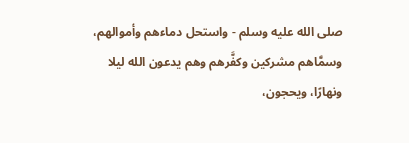صلى الله عليه وسلم - واستحل دماءهم وأموالهم، وسمَّاهم مشركين وكفَّرهم وهم يدعون الله ليلا ونهارًا، ويحجون،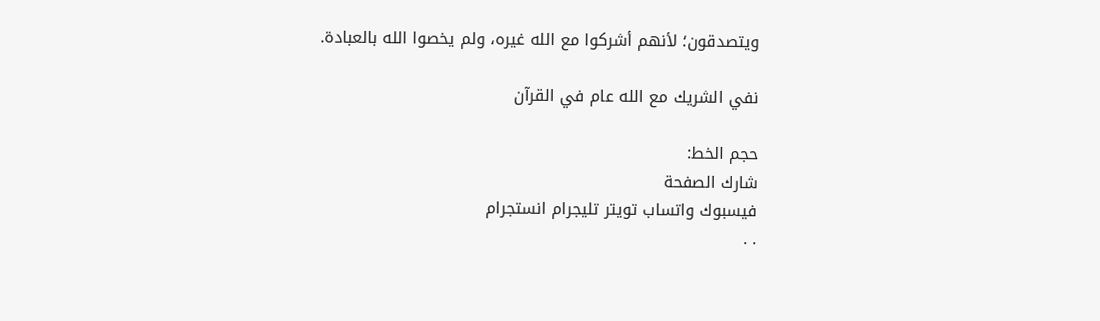ويتصدقون؛ لأنهم أشركوا مع الله غيره، ولم يخصوا الله بالعبادة.

نفي الشريك مع الله عام في القرآن

حجم الخط:
شارك الصفحة
فيسبوك واتساب تويتر تليجرام انستجرام
. .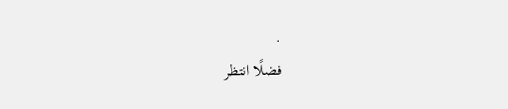.
فضلًا انتظر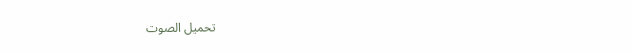تحميل الصوت